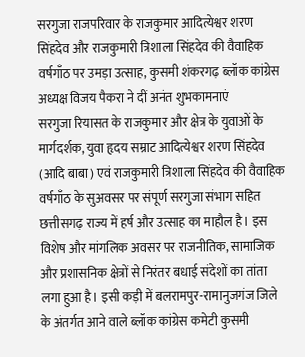सरगुजा राजपरिवार के राजकुमार आदित्येश्वर शरण सिंहदेव और राजकुमारी त्रिशाला सिंहदेव की वैवाहिक वर्षगाँठ पर उमड़ा उत्साह, कुसमी शंकरगढ़ ब्लॉक कांग्रेस अध्यक्ष विजय पैकरा ने दीं अनंत शुभकामनाएं
सरगुजा रियासत के राजकुमार और क्षेत्र के युवाओं के मार्गदर्शक, युवा हृदय सम्राट आदित्येश्वर शरण सिंहदेव (आदि बाबा) एवं राजकुमारी त्रिशाला सिंहदेव की वैवाहिक वर्षगाँठ के सुअवसर पर संपूर्ण सरगुजा संभाग सहित छत्तीसगढ़ राज्य में हर्ष और उत्साह का माहौल है। इस विशेष और मांगलिक अवसर पर राजनीतिक, सामाजिक और प्रशासनिक क्षेत्रों से निरंतर बधाई संदेशों का तांता लगा हुआ है। इसी कड़ी में बलरामपुर-रामानुजगंज जिले के अंतर्गत आने वाले ब्लॉक कांग्रेस कमेटी कुसमी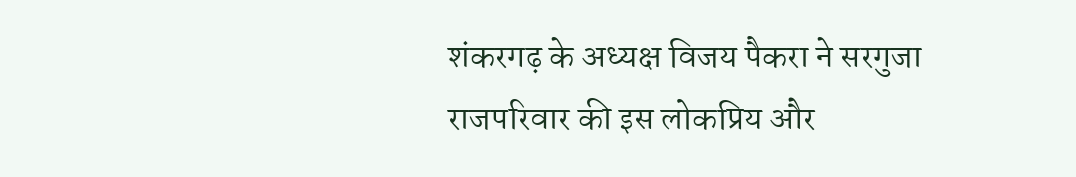शंकरगढ़ के अध्यक्ष विजय पैकरा ने सरगुजा राजपरिवार की इस लोकप्रिय और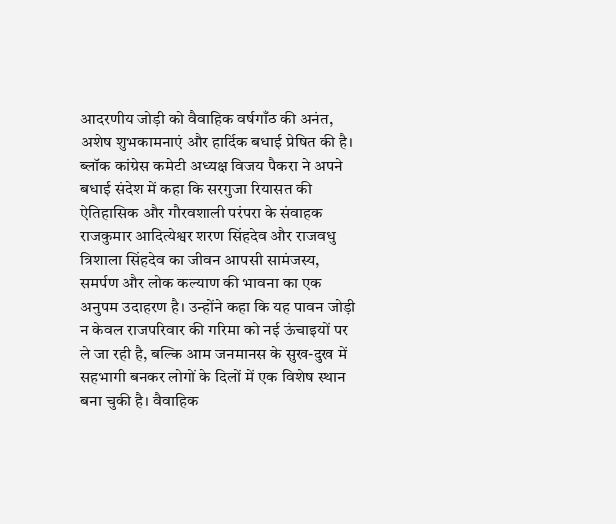आदरणीय जोड़ी को वैवाहिक वर्षगाँठ की अनंत, अशेष शुभकामनाएं और हार्दिक बधाई प्रेषित की है।
ब्लॉक कांग्रेस कमेटी अध्यक्ष विजय पैकरा ने अपने बधाई संदेश में कहा कि सरगुजा रियासत की ऐतिहासिक और गौरवशाली परंपरा के संवाहक राजकुमार आदित्येश्वर शरण सिंहदेव और राजवधु त्रिशाला सिंहदेव का जीवन आपसी सामंजस्य, समर्पण और लोक कल्याण की भावना का एक अनुपम उदाहरण है। उन्होंने कहा कि यह पावन जोड़ी न केवल राजपरिवार की गरिमा को नई ऊंचाइयों पर ले जा रही है, बल्कि आम जनमानस के सुख-दुख में सहभागी बनकर लोगों के दिलों में एक विशेष स्थान बना चुकी है। वैवाहिक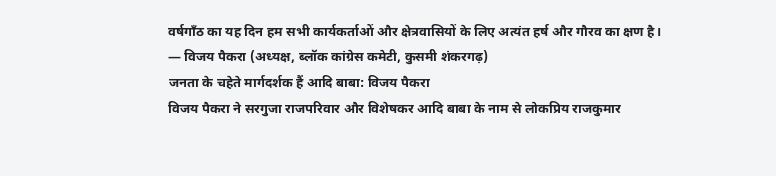वर्षगाँठ का यह दिन हम सभी कार्यकर्ताओं और क्षेत्रवासियों के लिए अत्यंत हर्ष और गौरव का क्षण है।
— विजय पैकरा (अध्यक्ष, ब्लॉक कांग्रेस कमेटी, कुसमी शंकरगढ़)
जनता के चहेते मार्गदर्शक हैं आदि बाबा: विजय पैकरा
विजय पैकरा ने सरगुजा राजपरिवार और विशेषकर आदि बाबा के नाम से लोकप्रिय राजकुमार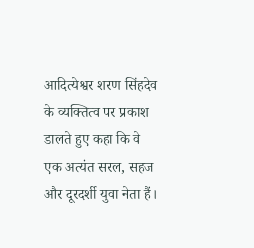आदित्येश्वर शरण सिंहदेव के व्यक्तित्व पर प्रकाश डालते हुए कहा कि वे एक अत्यंत सरल, सहज और दूरदर्शी युवा नेता हैं।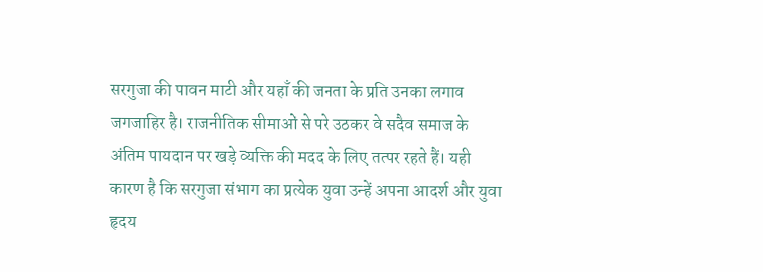सरगुजा की पावन माटी और यहाँ की जनता के प्रति उनका लगाव जगजाहिर है। राजनीतिक सीमाओं से परे उठकर वे सदैव समाज के अंतिम पायदान पर खड़े व्यक्ति की मदद के लिए तत्पर रहते हैं। यही कारण है कि सरगुजा संभाग का प्रत्येक युवा उन्हें अपना आदर्श और युवा हृदय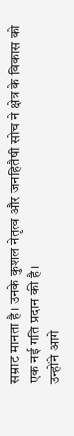सम्राट मानता है। उनके कुशल नेतृत्व और जनहितैषी सोच ने क्षेत्र के विकास को एक नई गति प्रदान की है।
उन्होंने आगे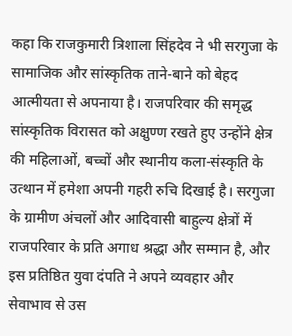कहा कि राजकुमारी त्रिशाला सिंहदेव ने भी सरगुजा के सामाजिक और सांस्कृतिक ताने-बाने को बेहद आत्मीयता से अपनाया है। राजपरिवार की समृद्ध सांस्कृतिक विरासत को अक्षुण्ण रखते हुए उन्होंने क्षेत्र की महिलाओं, बच्चों और स्थानीय कला-संस्कृति के उत्थान में हमेशा अपनी गहरी रुचि दिखाई है। सरगुजा के ग्रामीण अंचलों और आदिवासी बाहुल्य क्षेत्रों में राजपरिवार के प्रति अगाध श्रद्धा और सम्मान है, और इस प्रतिष्ठित युवा दंपति ने अपने व्यवहार और सेवाभाव से उस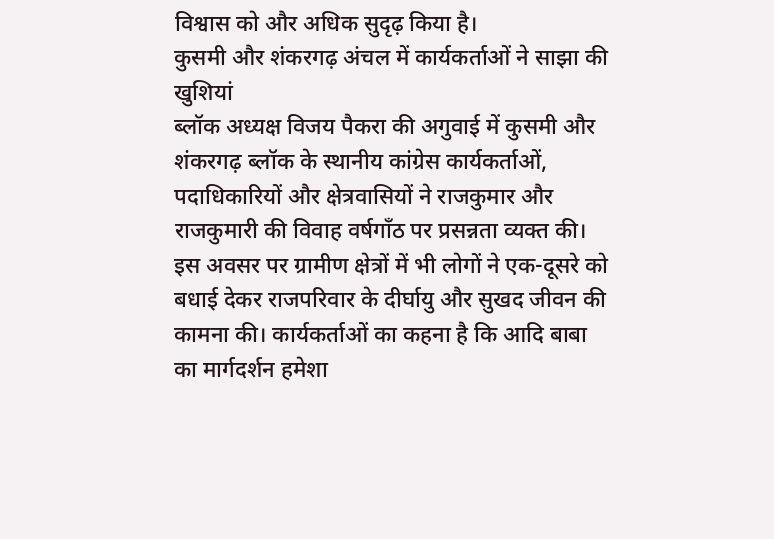विश्वास को और अधिक सुदृढ़ किया है।
कुसमी और शंकरगढ़ अंचल में कार्यकर्ताओं ने साझा की खुशियां
ब्लॉक अध्यक्ष विजय पैकरा की अगुवाई में कुसमी और शंकरगढ़ ब्लॉक के स्थानीय कांग्रेस कार्यकर्ताओं, पदाधिकारियों और क्षेत्रवासियों ने राजकुमार और राजकुमारी की विवाह वर्षगाँठ पर प्रसन्नता व्यक्त की। इस अवसर पर ग्रामीण क्षेत्रों में भी लोगों ने एक-दूसरे को बधाई देकर राजपरिवार के दीर्घायु और सुखद जीवन की कामना की। कार्यकर्ताओं का कहना है कि आदि बाबा का मार्गदर्शन हमेशा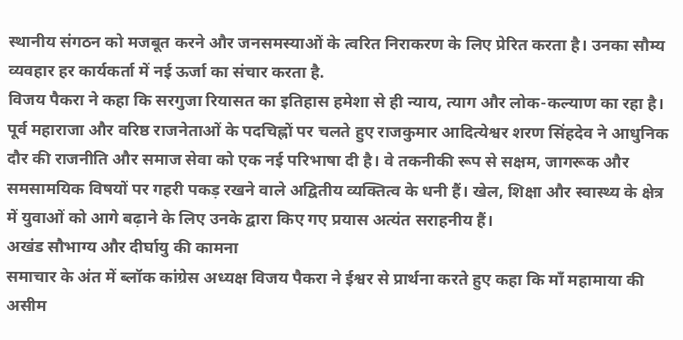स्थानीय संगठन को मजबूत करने और जनसमस्याओं के त्वरित निराकरण के लिए प्रेरित करता है। उनका सौम्य व्यवहार हर कार्यकर्ता में नई ऊर्जा का संचार करता है.
विजय पैकरा ने कहा कि सरगुजा रियासत का इतिहास हमेशा से ही न्याय, त्याग और लोक-कल्याण का रहा है। पूर्व महाराजा और वरिष्ठ राजनेताओं के पदचिह्नों पर चलते हुए राजकुमार आदित्येश्वर शरण सिंहदेव ने आधुनिक दौर की राजनीति और समाज सेवा को एक नई परिभाषा दी है। वे तकनीकी रूप से सक्षम, जागरूक और समसामयिक विषयों पर गहरी पकड़ रखने वाले अद्वितीय व्यक्तित्व के धनी हैं। खेल, शिक्षा और स्वास्थ्य के क्षेत्र में युवाओं को आगे बढ़ाने के लिए उनके द्वारा किए गए प्रयास अत्यंत सराहनीय हैं।
अखंड सौभाग्य और दीर्घायु की कामना
समाचार के अंत में ब्लॉक कांग्रेस अध्यक्ष विजय पैकरा ने ईश्वर से प्रार्थना करते हुए कहा कि माँ महामाया की असीम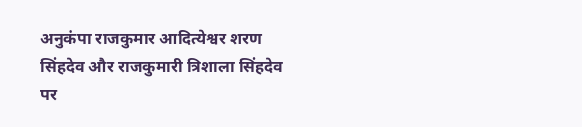अनुकंपा राजकुमार आदित्येश्वर शरण सिंहदेव और राजकुमारी त्रिशाला सिंहदेव पर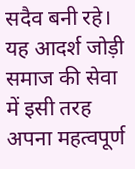सदैव बनी रहे। यह आदर्श जोड़ी समाज की सेवा में इसी तरह अपना महत्वपूर्ण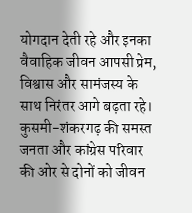योगदान देती रहे और इनका वैवाहिक जीवन आपसी प्रेम, विश्वास और सामंजस्य के साथ निरंतर आगे बढ़ता रहे। कुसमी-शंकरगढ़ की समस्त जनता और कांग्रेस परिवार की ओर से दोनों को जीवन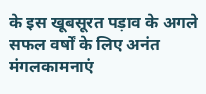के इस खूबसूरत पड़ाव के अगले सफल वर्षों के लिए अनंत मंगलकामनाएं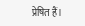प्रेषित हैं।